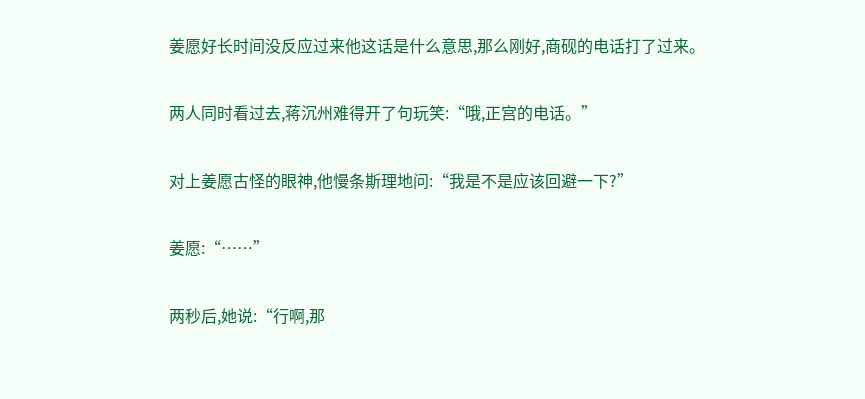姜愿好长时间没反应过来他这话是什么意思,那么刚好,商砚的电话打了过来。

两人同时看过去,蒋沉州难得开了句玩笑:“哦,正宫的电话。”

对上姜愿古怪的眼神,他慢条斯理地问:“我是不是应该回避一下?”

姜愿:“……”

两秒后,她说:“行啊,那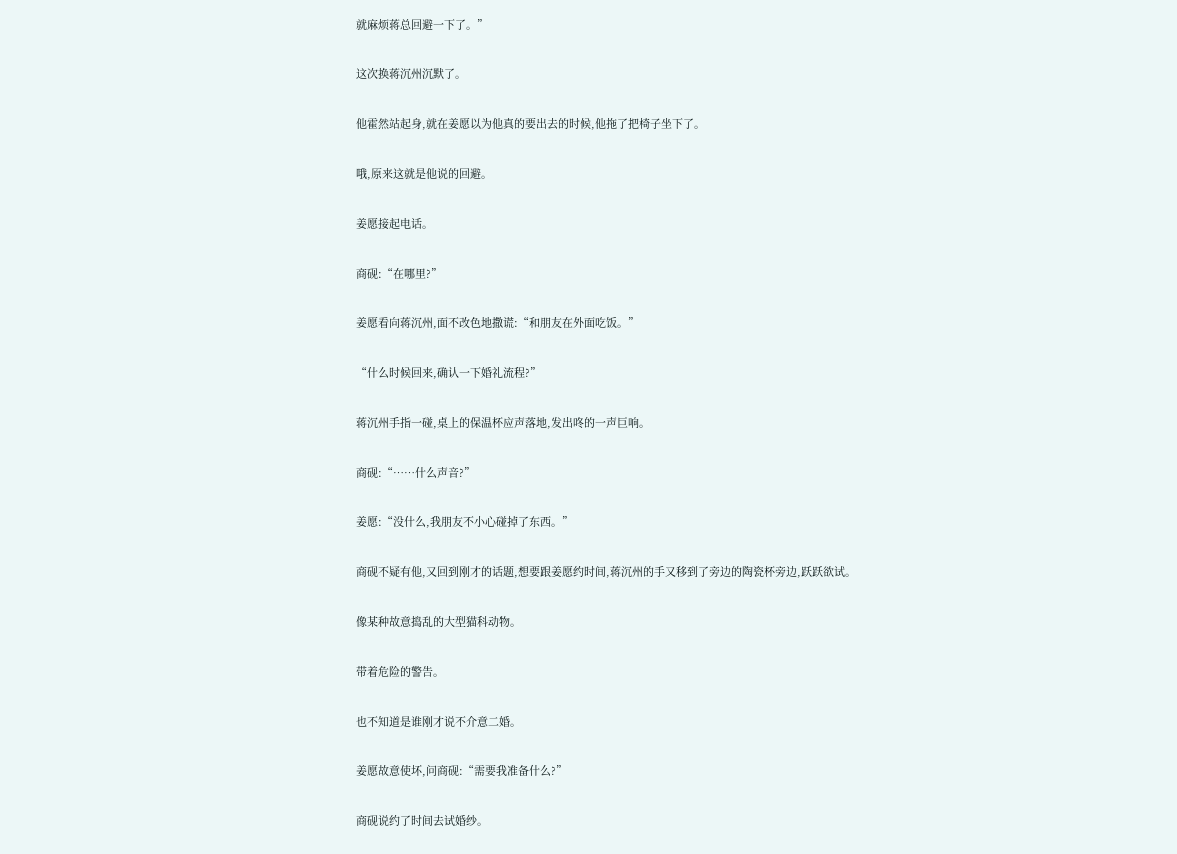就麻烦蒋总回避一下了。”

这次换蒋沉州沉默了。

他霍然站起身,就在姜愿以为他真的要出去的时候,他拖了把椅子坐下了。

哦,原来这就是他说的回避。

姜愿接起电话。

商砚:“在哪里?”

姜愿看向蒋沉州,面不改色地撒谎:“和朋友在外面吃饭。”

“什么时候回来,确认一下婚礼流程?”

蒋沉州手指一碰,桌上的保温杯应声落地,发出咚的一声巨响。

商砚:“……什么声音?”

姜愿:“没什么,我朋友不小心碰掉了东西。”

商砚不疑有他,又回到刚才的话题,想要跟姜愿约时间,蒋沉州的手又移到了旁边的陶瓷杯旁边,跃跃欲试。

像某种故意捣乱的大型猫科动物。

带着危险的警告。

也不知道是谁刚才说不介意二婚。

姜愿故意使坏,问商砚:“需要我准备什么?”

商砚说约了时间去试婚纱。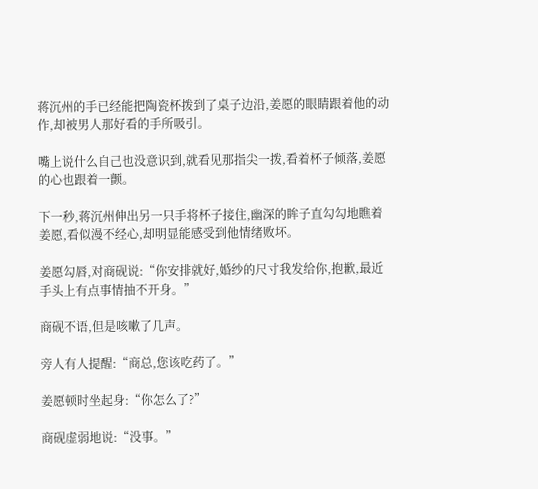蒋沉州的手已经能把陶瓷杯拨到了桌子边沿,姜愿的眼睛跟着他的动作,却被男人那好看的手所吸引。

嘴上说什么自己也没意识到,就看见那指尖一拨,看着杯子倾落,姜愿的心也跟着一颤。

下一秒,蒋沉州伸出另一只手将杯子接住,幽深的眸子直勾勾地瞧着姜愿,看似漫不经心,却明显能感受到他情绪败坏。

姜愿勾唇,对商砚说:“你安排就好,婚纱的尺寸我发给你,抱歉,最近手头上有点事情抽不开身。”

商砚不语,但是咳嗽了几声。

旁人有人提醒:“商总,您该吃药了。”

姜愿顿时坐起身:“你怎么了?”

商砚虚弱地说:“没事。”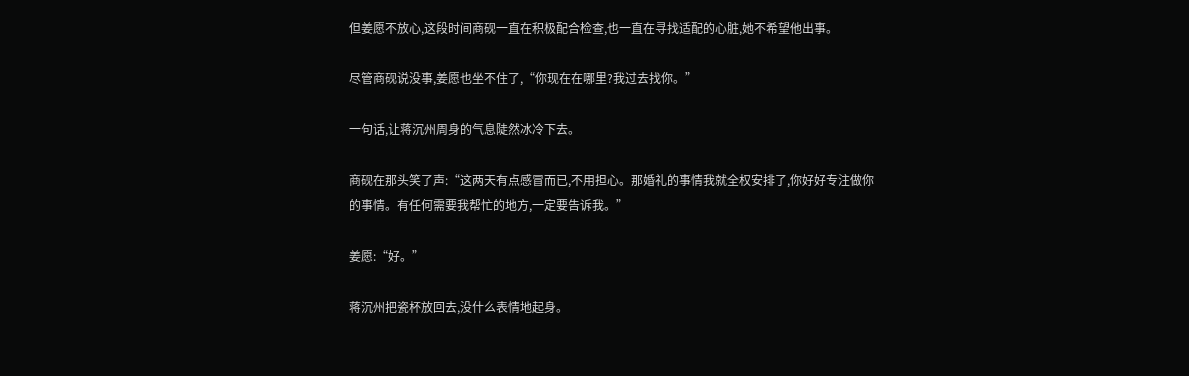但姜愿不放心,这段时间商砚一直在积极配合检查,也一直在寻找适配的心脏,她不希望他出事。

尽管商砚说没事,姜愿也坐不住了,“你现在在哪里?我过去找你。”

一句话,让蒋沉州周身的气息陡然冰冷下去。

商砚在那头笑了声:“这两天有点感冒而已,不用担心。那婚礼的事情我就全权安排了,你好好专注做你的事情。有任何需要我帮忙的地方,一定要告诉我。”

姜愿:“好。”

蒋沉州把瓷杯放回去,没什么表情地起身。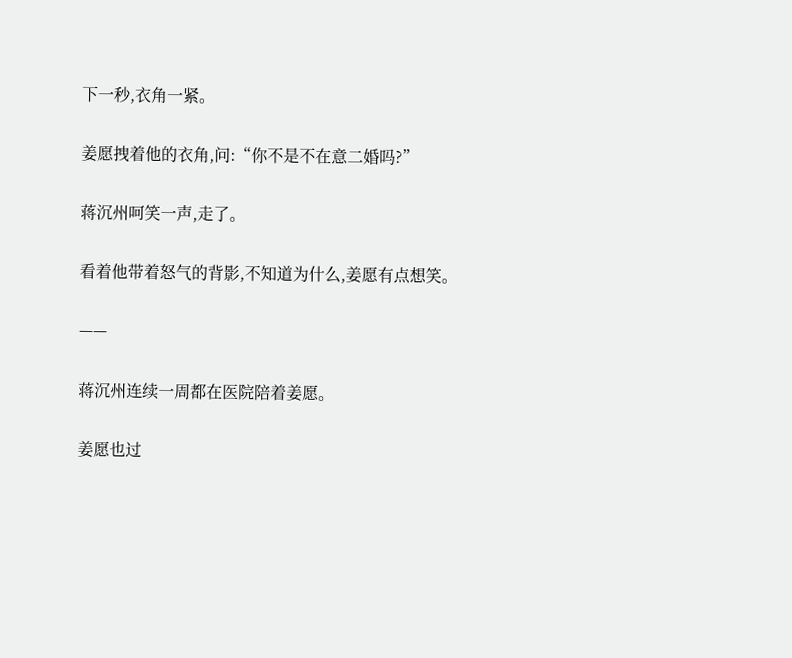下一秒,衣角一紧。

姜愿拽着他的衣角,问:“你不是不在意二婚吗?”

蒋沉州呵笑一声,走了。

看着他带着怒气的背影,不知道为什么,姜愿有点想笑。

——

蒋沉州连续一周都在医院陪着姜愿。

姜愿也过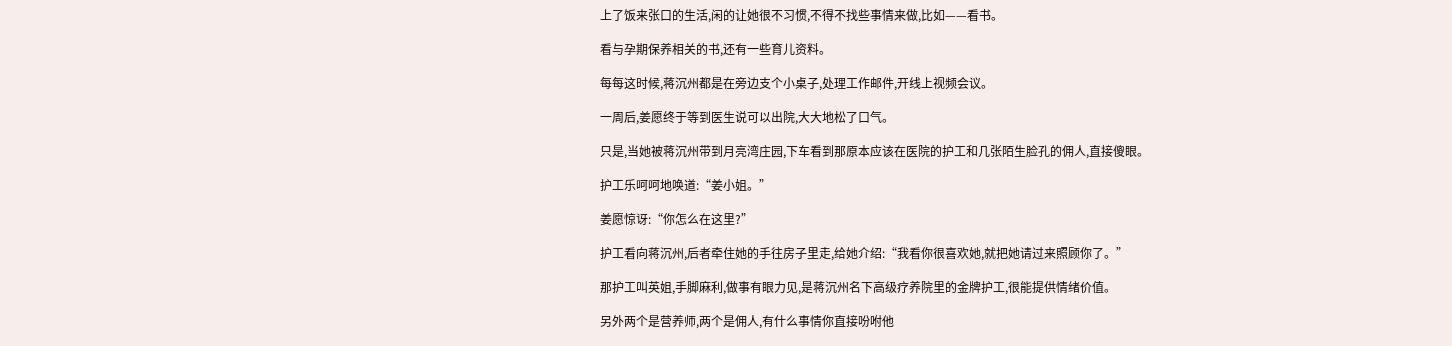上了饭来张口的生活,闲的让她很不习惯,不得不找些事情来做,比如——看书。

看与孕期保养相关的书,还有一些育儿资料。

每每这时候,蒋沉州都是在旁边支个小桌子,处理工作邮件,开线上视频会议。

一周后,姜愿终于等到医生说可以出院,大大地松了口气。

只是,当她被蒋沉州带到月亮湾庄园,下车看到那原本应该在医院的护工和几张陌生脸孔的佣人,直接傻眼。

护工乐呵呵地唤道:“姜小姐。”

姜愿惊讶:“你怎么在这里?”

护工看向蒋沉州,后者牵住她的手往房子里走,给她介绍:“我看你很喜欢她,就把她请过来照顾你了。”

那护工叫英姐,手脚麻利,做事有眼力见,是蒋沉州名下高级疗养院里的金牌护工,很能提供情绪价值。

另外两个是营养师,两个是佣人,有什么事情你直接吩咐他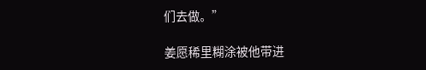们去做。”

姜愿稀里糊涂被他带进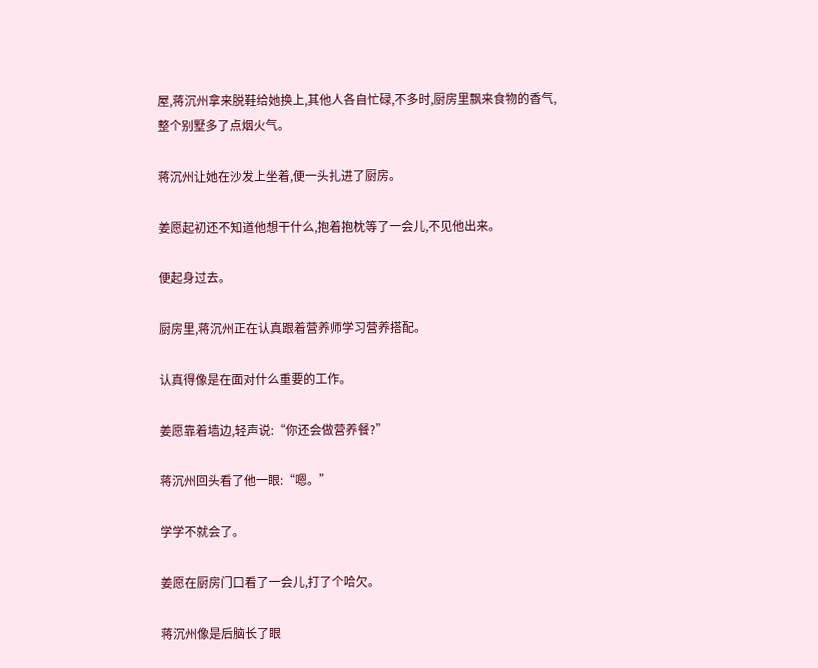屋,蒋沉州拿来脱鞋给她换上,其他人各自忙碌,不多时,厨房里飘来食物的香气,整个别墅多了点烟火气。

蒋沉州让她在沙发上坐着,便一头扎进了厨房。

姜愿起初还不知道他想干什么,抱着抱枕等了一会儿,不见他出来。

便起身过去。

厨房里,蒋沉州正在认真跟着营养师学习营养搭配。

认真得像是在面对什么重要的工作。

姜愿靠着墙边,轻声说:“你还会做营养餐?”

蒋沉州回头看了他一眼:“嗯。”

学学不就会了。

姜愿在厨房门口看了一会儿,打了个哈欠。

蒋沉州像是后脑长了眼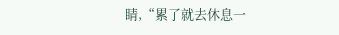睛,“累了就去休息一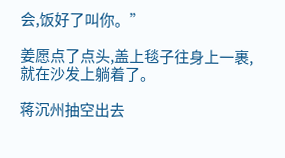会,饭好了叫你。”

姜愿点了点头,盖上毯子往身上一裹,就在沙发上躺着了。

蒋沉州抽空出去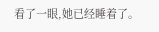看了一眼,她已经睡着了。